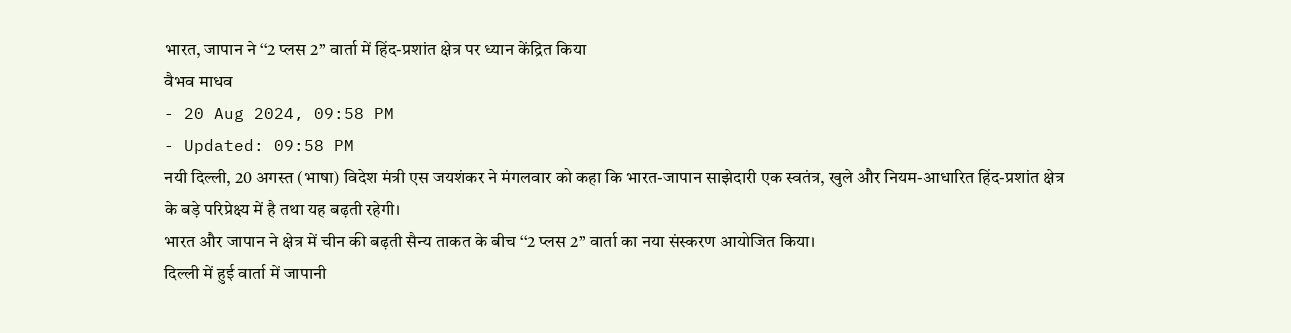भारत, जापान ने ‘‘2 प्लस 2’’ वार्ता में हिंद-प्रशांत क्षेत्र पर ध्यान केंद्रित किया
वैभव माधव
- 20 Aug 2024, 09:58 PM
- Updated: 09:58 PM
नयी दिल्ली, 20 अगस्त (भाषा) विदेश मंत्री एस जयशंकर ने मंगलवार को कहा कि भारत-जापान साझेदारी एक स्वतंत्र, खुले और नियम-आधारित हिंद-प्रशांत क्षेत्र के बड़े परिप्रेक्ष्य में है तथा यह बढ़ती रहेगी।
भारत और जापान ने क्षेत्र में चीन की बढ़ती सैन्य ताकत के बीच ‘‘2 प्लस 2’’ वार्ता का नया संस्करण आयोजित किया।
दिल्ली में हुई वार्ता में जापानी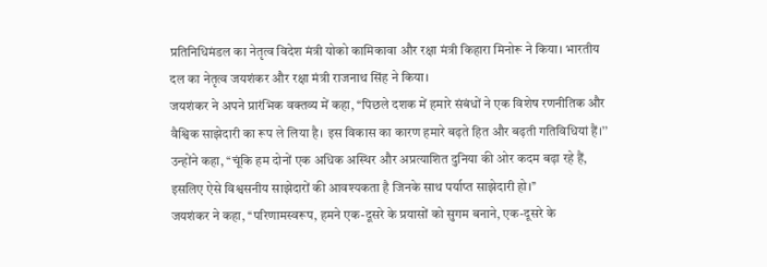प्रतिनिधिमंडल का नेतृत्व विदेश मंत्री योको कामिकावा और रक्षा मंत्री किहारा मिनोरू ने किया। भारतीय दल का नेतृत्व जयशंकर और रक्षा मंत्री राजनाथ सिंह ने किया।
जयशंकर ने अपने प्रारंभिक वक्तव्य में कहा, ‘‘पिछले दशक में हमारे संबंधों ने एक विशेष रणनीतिक और वैश्विक साझेदारी का रूप ले लिया है। इस विकास का कारण हमारे बढ़ते हित और बढ़ती गतिविधियां हैं।’’
उन्होंने कहा, ‘‘चूंकि हम दोनों एक अधिक अस्थिर और अप्रत्याशित दुनिया की ओर कदम बढ़ा रहे हैं, इसलिए ऐसे विश्वसनीय साझेदारों की आवश्यकता है जिनके साथ पर्याप्त साझेदारी हो।’’
जयशंकर ने कहा, ‘‘परिणामस्वरूप, हमने एक-दूसरे के प्रयासों को सुगम बनाने, एक-दूसरे के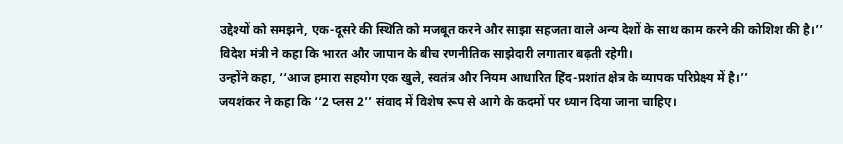उद्देश्यों को समझने, एक-दूसरे की स्थिति को मजबूत करने और साझा सहजता वाले अन्य देशों के साथ काम करने की कोशिश की है।’’
विदेश मंत्री ने कहा कि भारत और जापान के बीच रणनीतिक साझेदारी लगातार बढ़ती रहेगी।
उन्होंने कहा, ‘‘आज हमारा सहयोग एक खुले, स्वतंत्र और नियम आधारित हिंद-प्रशांत क्षेत्र के व्यापक परिप्रेक्ष्य में है।’’
जयशंकर ने कहा कि ‘‘2 प्लस 2’’ संवाद में विशेष रूप से आगे के कदमों पर ध्यान दिया जाना चाहिए।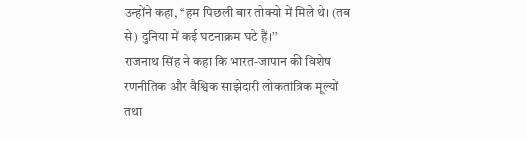उन्होंने कहा, ‘‘हम पिछली बार तोक्यो में मिले थे। (तब से) दुनिया में कई घटनाक्रम घटे हैं।’’
राजनाथ सिंह ने कहा कि भारत-जापान की विशेष रणनीतिक और वैश्विक साझेदारी लोकतांत्रिक मूल्यों तथा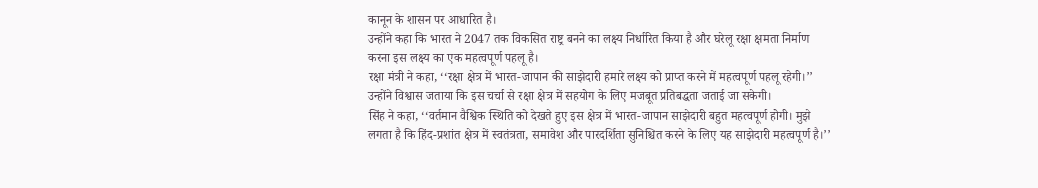कानून के शासन पर आधारित है।
उन्होंने कहा कि भारत ने 2047 तक विकसित राष्ट्र बनने का लक्ष्य निर्धारित किया है और घरेलू रक्षा क्षमता निर्माण करना इस लक्ष्य का एक महत्वपूर्ण पहलू है।
रक्षा मंत्री ने कहा, ‘‘रक्षा क्षेत्र में भारत-जापान की साझेदारी हमारे लक्ष्य को प्राप्त करने में महत्वपूर्ण पहलू रहेगी।’’
उन्होंने विश्वास जताया कि इस चर्चा से रक्षा क्षेत्र में सहयोग के लिए मजबूत प्रतिबद्धता जताई जा सकेगी।
सिंह ने कहा, ‘‘वर्तमान वैश्विक स्थिति को देखते हुए इस क्षेत्र में भारत-जापान साझेदारी बहुत महत्वपूर्ण होगी। मुझे लगता है कि हिंद-प्रशांत क्षेत्र में स्वतंत्रता, समावेश और पारदर्शिता सुनिश्चित करने के लिए यह साझेदारी महत्वपूर्ण है।’’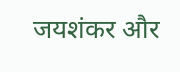जयशंकर और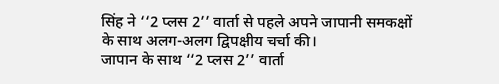सिंह ने ‘‘2 प्लस 2’’ वार्ता से पहले अपने जापानी समकक्षों के साथ अलग-अलग द्विपक्षीय चर्चा की।
जापान के साथ ‘‘2 प्लस 2’’ वार्ता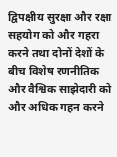द्विपक्षीय सुरक्षा और रक्षा सहयोग को और गहरा करने तथा दोनों देशों के बीच विशेष रणनीतिक और वैश्विक साझेदारी को और अधिक गहन करने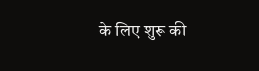के लिए शुरू की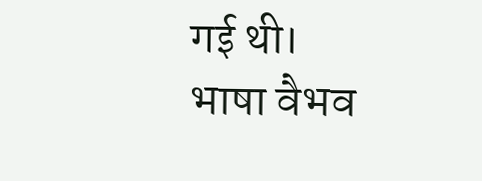गई थी।
भाषा वैभव